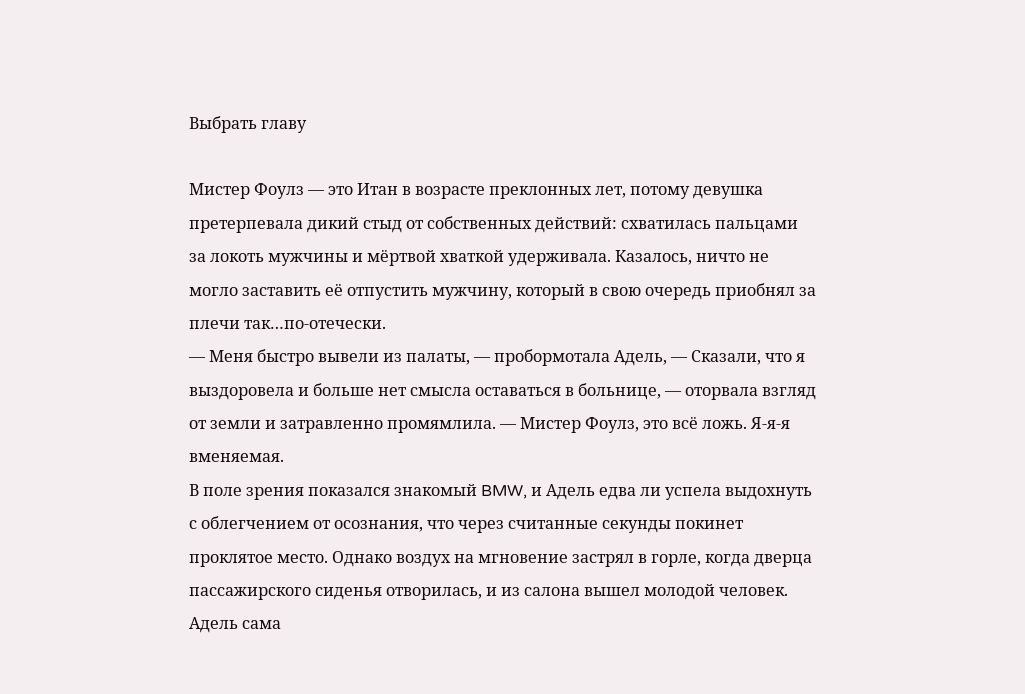Выбрать главу

Мистер Фоулз — это Итан в возрасте преклонных лет, потому девушка претерпевала дикий стыд от собственных действий: схватилась пальцами за локоть мужчины и мёртвой хваткой удерживала. Казалось, ничто не могло заставить её отпустить мужчину, который в свою очередь приобнял за плечи так…по-отечески.
— Меня быстро вывели из палаты, — пробормотала Адель, — Сказали, что я выздоровела и больше нет смысла оставаться в больнице, — оторвала взгляд от земли и затравленно промямлила. — Мистер Фоулз, это всё ложь. Я-я-я вменяемая.
В поле зрения показался знакомый BMW, и Адель едва ли успела выдохнуть с облегчением от осознания, что через считанные секунды покинет проклятое место. Однако воздух на мгновение застрял в горле, когда дверца пассажирского сиденья отворилась, и из салона вышел молодой человек.
Адель сама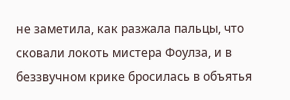не заметила, как разжала пальцы, что сковали локоть мистера Фоулза, и в беззвучном крике бросилась в объятья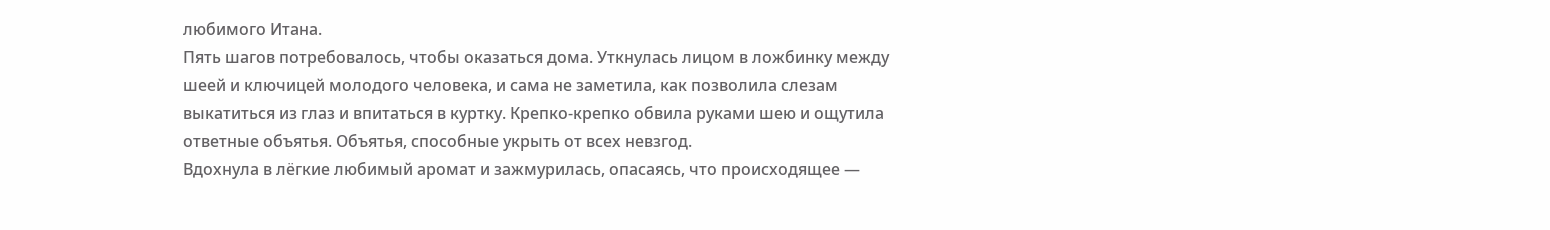любимого Итана.
Пять шагов потребовалось, чтобы оказаться дома. Уткнулась лицом в ложбинку между шеей и ключицей молодого человека, и сама не заметила, как позволила слезам выкатиться из глаз и впитаться в куртку. Крепко-крепко обвила руками шею и ощутила ответные объятья. Объятья, способные укрыть от всех невзгод.
Вдохнула в лёгкие любимый аромат и зажмурилась, опасаясь, что происходящее —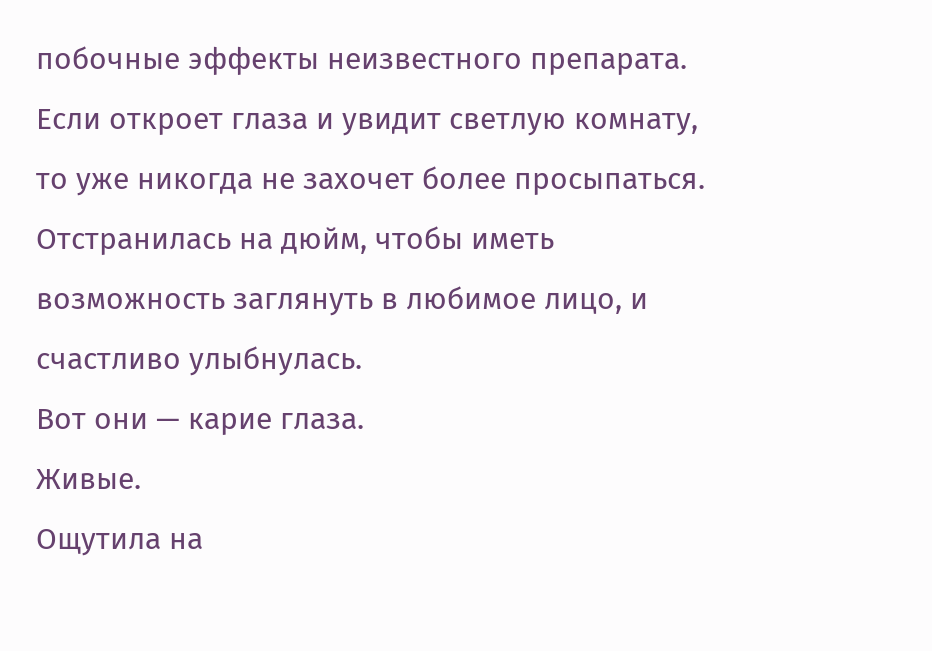побочные эффекты неизвестного препарата. Если откроет глаза и увидит светлую комнату, то уже никогда не захочет более просыпаться.
Отстранилась на дюйм, чтобы иметь возможность заглянуть в любимое лицо, и счастливо улыбнулась.
Вот они — карие глаза.
Живые.
Ощутила на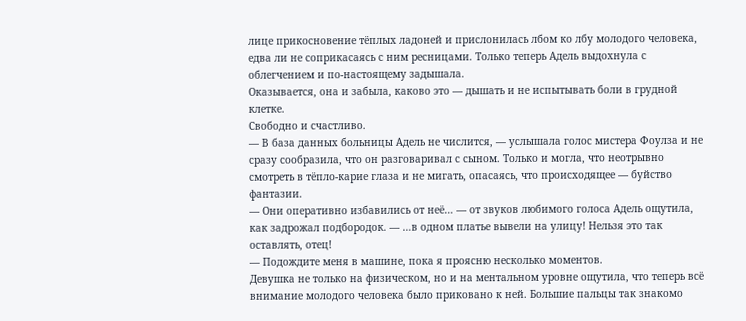лице прикосновение тёплых ладоней и прислонилась лбом ко лбу молодого человека, едва ли не соприкасаясь с ним ресницами. Только теперь Адель выдохнула с облегчением и по-настоящему задышала.
Оказывается, она и забыла, каково это — дышать и не испытывать боли в грудной клетке.
Свободно и счастливо.
— В база данных больницы Адель не числится, — услышала голос мистера Фоулза и не сразу сообразила, что он разговаривал с сыном. Только и могла, что неотрывно смотреть в тёпло-карие глаза и не мигать, опасаясь, что происходящее — буйство фантазии.
— Они оперативно избавились от неё… — от звуков любимого голоса Адель ощутила, как задрожал подбородок. — …в одном платье вывели на улицу! Нельзя это так оставлять, отец!
— Подождите меня в машине, пока я проясню несколько моментов.
Девушка не только на физическом, но и на ментальном уровне ощутила, что теперь всё внимание молодого человека было приковано к ней. Большие пальцы так знакомо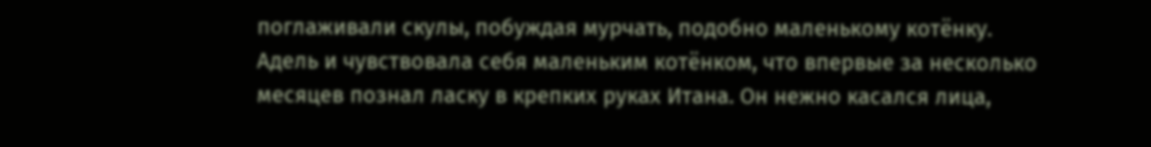поглаживали скулы, побуждая мурчать, подобно маленькому котёнку.
Адель и чувствовала себя маленьким котёнком, что впервые за несколько месяцев познал ласку в крепких руках Итана. Он нежно касался лица,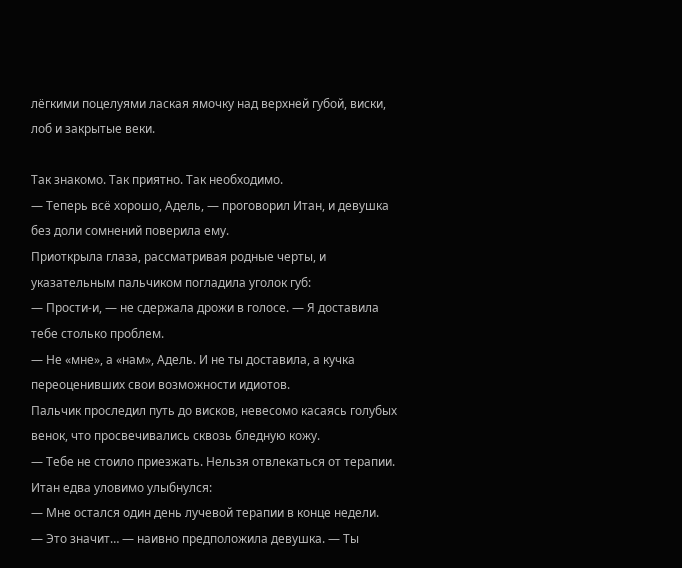лёгкими поцелуями лаская ямочку над верхней губой, виски, лоб и закрытые веки.

Так знакомо. Так приятно. Так необходимо.
— Теперь всё хорошо, Адель, — проговорил Итан, и девушка без доли сомнений поверила ему.
Приоткрыла глаза, рассматривая родные черты, и указательным пальчиком погладила уголок губ:
— Прости-и, — не сдержала дрожи в голосе. — Я доставила тебе столько проблем.
— Не «мне», а «нам», Адель. И не ты доставила, а кучка переоценивших свои возможности идиотов.
Пальчик проследил путь до висков, невесомо касаясь голубых венок, что просвечивались сквозь бледную кожу.
— Тебе не стоило приезжать. Нельзя отвлекаться от терапии.
Итан едва уловимо улыбнулся:
— Мне остался один день лучевой терапии в конце недели.
— Это значит… — наивно предположила девушка. — Ты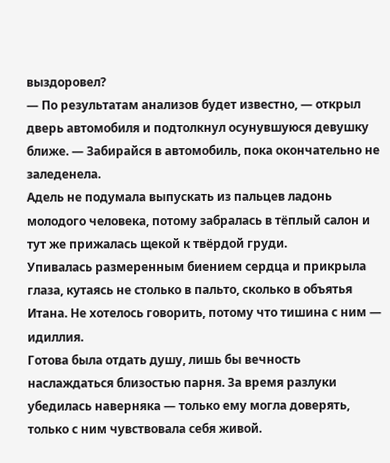выздоровел?
— По результатам анализов будет известно, — открыл дверь автомобиля и подтолкнул осунувшуюся девушку ближе. — Забирайся в автомобиль, пока окончательно не заледенела.
Адель не подумала выпускать из пальцев ладонь молодого человека, потому забралась в тёплый салон и тут же прижалась щекой к твёрдой груди.
Упивалась размеренным биением сердца и прикрыла глаза, кутаясь не столько в пальто, сколько в объятья Итана. Не хотелось говорить, потому что тишина с ним — идиллия.
Готова была отдать душу, лишь бы вечность наслаждаться близостью парня. За время разлуки убедилась наверняка — только ему могла доверять, только с ним чувствовала себя живой.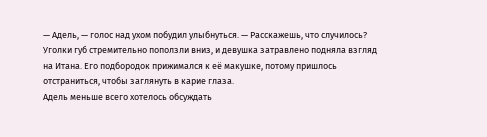— Адель, — голос над ухом побудил улыбнуться. — Расскажешь, что случилось?
Уголки губ стремительно поползли вниз, и девушка затравлено подняла взгляд на Итана. Его подбородок прижимался к её макушке, потому пришлось отстраниться, чтобы заглянуть в карие глаза.
Адель меньше всего хотелось обсуждать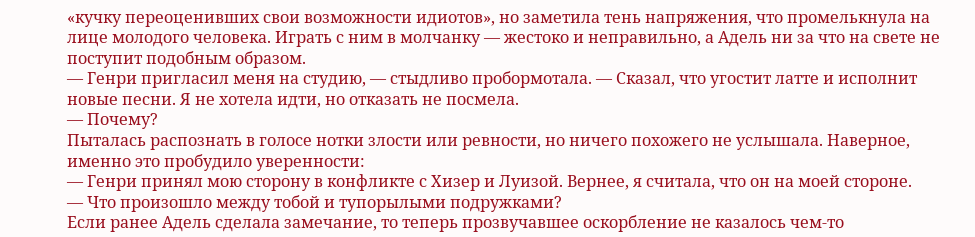«кучку переоценивших свои возможности идиотов», но заметила тень напряжения, что промелькнула на лице молодого человека. Играть с ним в молчанку — жестоко и неправильно, а Адель ни за что на свете не поступит подобным образом.
— Генри пригласил меня на студию, — стыдливо пробормотала. — Сказал, что угостит латте и исполнит новые песни. Я не хотела идти, но отказать не посмела.
— Почему?
Пыталась распознать в голосе нотки злости или ревности, но ничего похожего не услышала. Наверное, именно это пробудило уверенности:
— Генри принял мою сторону в конфликте с Хизер и Луизой. Вернее, я считала, что он на моей стороне.
— Что произошло между тобой и тупорылыми подружками?
Если ранее Адель сделала замечание, то теперь прозвучавшее оскорбление не казалось чем-то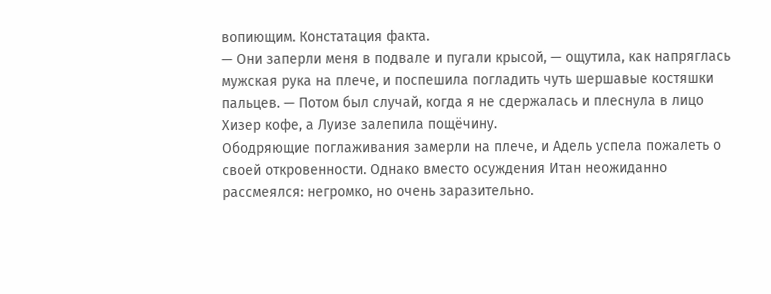вопиющим. Констатация факта.
— Они заперли меня в подвале и пугали крысой, — ощутила, как напряглась мужская рука на плече, и поспешила погладить чуть шершавые костяшки пальцев. — Потом был случай, когда я не сдержалась и плеснула в лицо Хизер кофе, а Луизе залепила пощёчину.
Ободряющие поглаживания замерли на плече, и Адель успела пожалеть о своей откровенности. Однако вместо осуждения Итан неожиданно рассмеялся: негромко, но очень заразительно.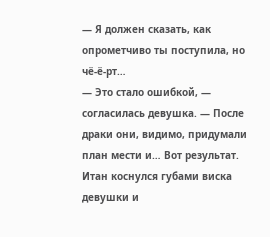— Я должен сказать, как опрометчиво ты поступила, но чё-ё-рт…
— Это стало ошибкой, — согласилась девушка. — После драки они, видимо, придумали план мести и… Вот результат.
Итан коснулся губами виска девушки и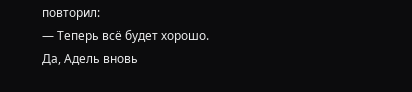повторил:
— Теперь всё будет хорошо.
Да, Адель вновь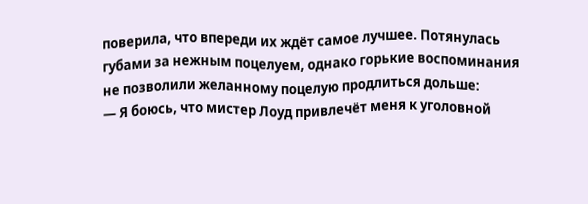поверила, что впереди их ждёт самое лучшее. Потянулась губами за нежным поцелуем, однако горькие воспоминания не позволили желанному поцелую продлиться дольше:
— Я боюсь, что мистер Лоуд привлечёт меня к уголовной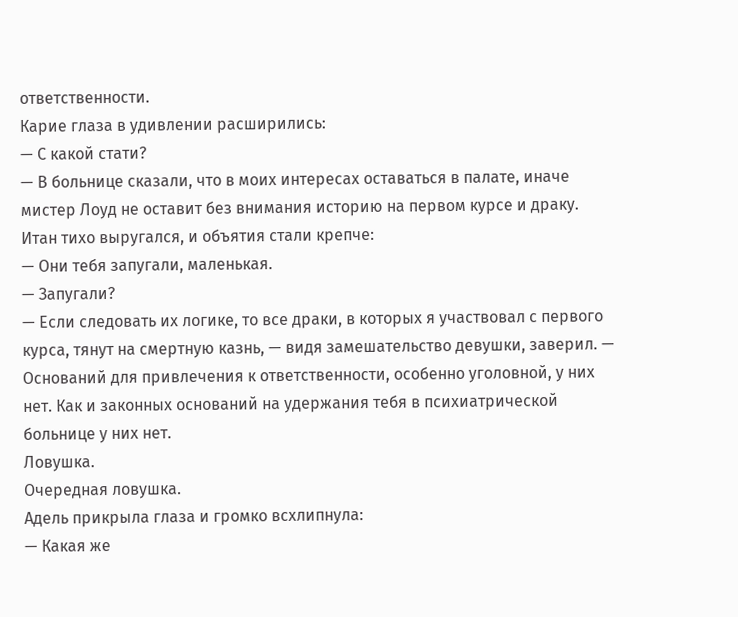ответственности.
Карие глаза в удивлении расширились:
— С какой стати?
— В больнице сказали, что в моих интересах оставаться в палате, иначе мистер Лоуд не оставит без внимания историю на первом курсе и драку.
Итан тихо выругался, и объятия стали крепче:
— Они тебя запугали, маленькая.
— Запугали?
— Если следовать их логике, то все драки, в которых я участвовал с первого курса, тянут на смертную казнь, — видя замешательство девушки, заверил. — Оснований для привлечения к ответственности, особенно уголовной, у них нет. Как и законных оснований на удержания тебя в психиатрической больнице у них нет.
Ловушка.
Очередная ловушка.
Адель прикрыла глаза и громко всхлипнула:
— Какая же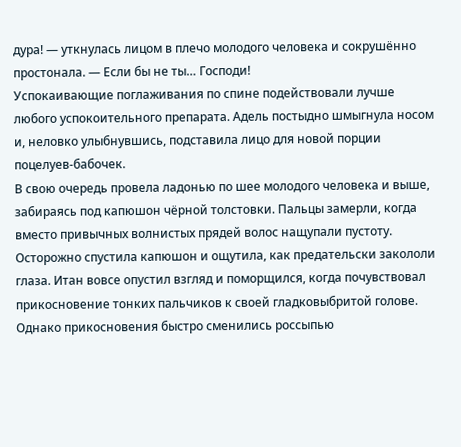дура! — уткнулась лицом в плечо молодого человека и сокрушённо простонала. — Если бы не ты… Господи!
Успокаивающие поглаживания по спине подействовали лучше любого успокоительного препарата. Адель постыдно шмыгнула носом и, неловко улыбнувшись, подставила лицо для новой порции поцелуев-бабочек.
В свою очередь провела ладонью по шее молодого человека и выше, забираясь под капюшон чёрной толстовки. Пальцы замерли, когда вместо привычных волнистых прядей волос нащупали пустоту.
Осторожно спустила капюшон и ощутила, как предательски закололи глаза. Итан вовсе опустил взгляд и поморщился, когда почувствовал прикосновение тонких пальчиков к своей гладковыбритой голове.
Однако прикосновения быстро сменились россыпью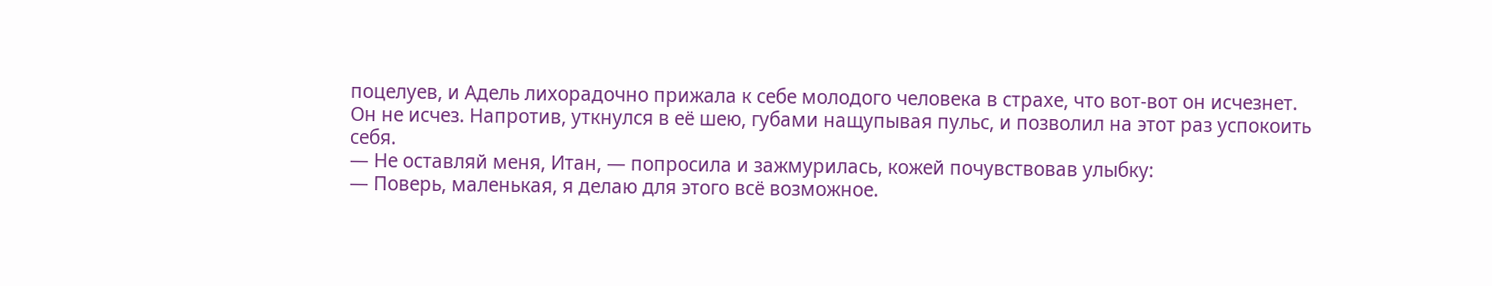поцелуев, и Адель лихорадочно прижала к себе молодого человека в страхе, что вот-вот он исчезнет.
Он не исчез. Напротив, уткнулся в её шею, губами нащупывая пульс, и позволил на этот раз успокоить себя.
— Не оставляй меня, Итан, — попросила и зажмурилась, кожей почувствовав улыбку:
— Поверь, маленькая, я делаю для этого всё возможное.